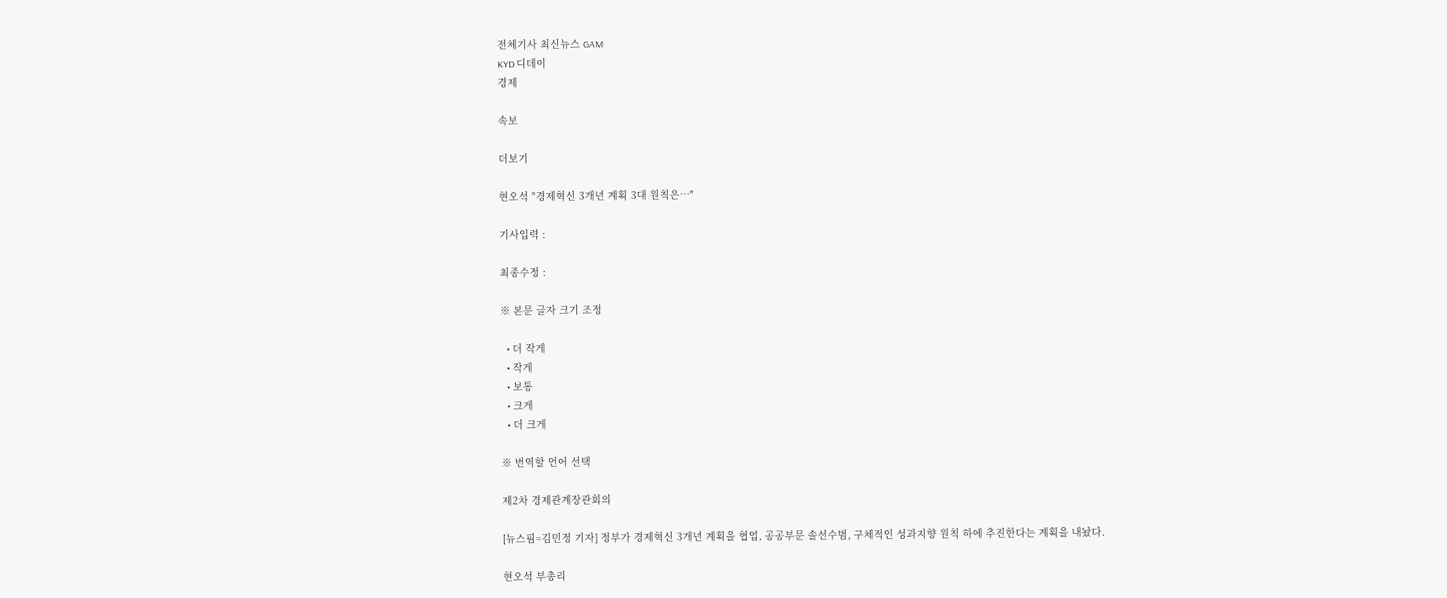전체기사 최신뉴스 GAM
KYD 디데이
경제

속보

더보기

현오석 "경제혁신 3개년 계획 3대 원칙은…"

기사입력 :

최종수정 :

※ 본문 글자 크기 조정

  • 더 작게
  • 작게
  • 보통
  • 크게
  • 더 크게

※ 번역할 언어 선택

제2차 경제관계장관회의

[뉴스핌=김민정 기자] 정부가 경제혁신 3개년 계획을 협업, 공공부문 솔선수범, 구체적인 성과지향 원칙 하에 추진한다는 계획을 내놨다.

현오석 부총리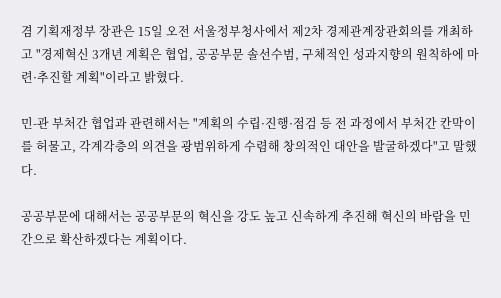겸 기획재정부 장관은 15일 오전 서울정부청사에서 제2차 경제관계장관회의를 개최하고 "경제혁신 3개년 계획은 협업, 공공부문 솔선수범, 구체적인 성과지향의 원칙하에 마련·추진할 계획"이라고 밝혔다.

민-관 부처간 협업과 관련해서는 "계획의 수립·진행·점검 등 전 과정에서 부처간 칸막이를 허물고, 각계각층의 의견을 광범위하게 수렴해 창의적인 대안을 발굴하겠다"고 말했다.

공공부문에 대해서는 공공부문의 혁신을 강도 높고 신속하게 추진해 혁신의 바람을 민간으로 확산하겠다는 계획이다.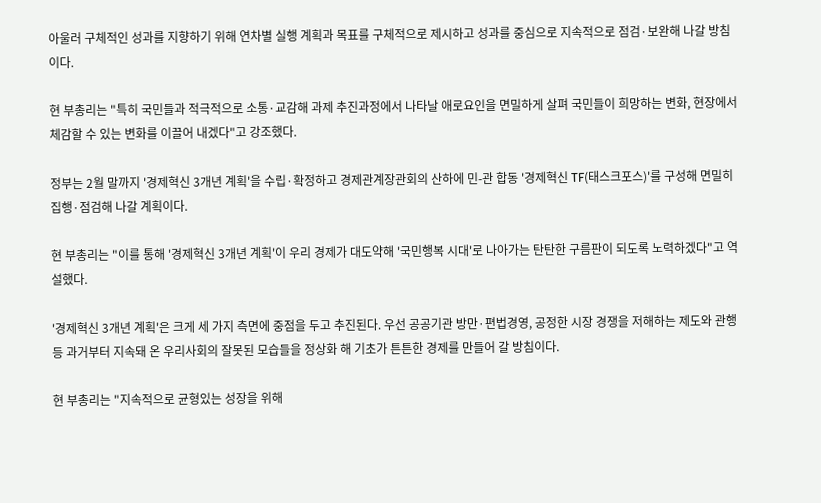아울러 구체적인 성과를 지향하기 위해 연차별 실행 계획과 목표를 구체적으로 제시하고 성과를 중심으로 지속적으로 점검·보완해 나갈 방침이다.

현 부총리는 "특히 국민들과 적극적으로 소통·교감해 과제 추진과정에서 나타날 애로요인을 면밀하게 살펴 국민들이 희망하는 변화, 현장에서 체감할 수 있는 변화를 이끌어 내겠다"고 강조했다.

정부는 2월 말까지 '경제혁신 3개년 계획'을 수립·확정하고 경제관계장관회의 산하에 민-관 합동 '경제혁신 TF(태스크포스)'를 구성해 면밀히 집행·점검해 나갈 계획이다.

현 부총리는 "이를 통해 '경제혁신 3개년 계획'이 우리 경제가 대도약해 '국민행복 시대'로 나아가는 탄탄한 구름판이 되도록 노력하겠다"고 역설했다.

'경제혁신 3개년 계획'은 크게 세 가지 측면에 중점을 두고 추진된다. 우선 공공기관 방만·편법경영, 공정한 시장 경쟁을 저해하는 제도와 관행 등 과거부터 지속돼 온 우리사회의 잘못된 모습들을 정상화 해 기초가 튼튼한 경제를 만들어 갈 방침이다.

현 부총리는 "지속적으로 균형있는 성장을 위해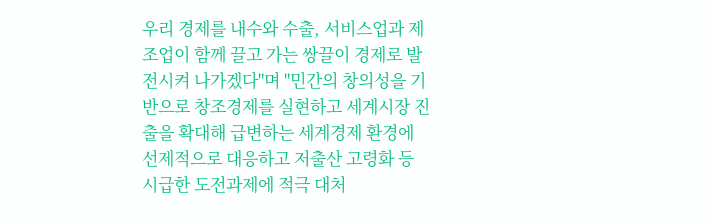우리 경제를 내수와 수출, 서비스업과 제조업이 함께 끌고 가는 쌍끌이 경제로 발전시켜 나가겠다"며 "민간의 창의성을 기반으로 창조경제를 실현하고 세계시장 진출을 확대해 급변하는 세계경제 환경에 선제적으로 대응하고 저출산 고령화 등 시급한 도전과제에 적극 대처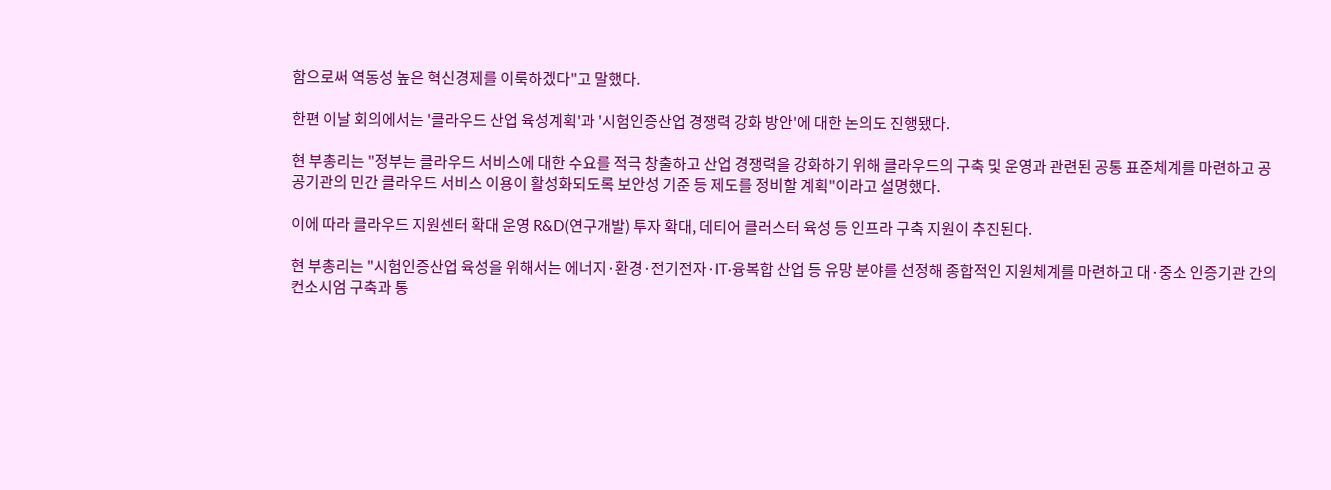함으로써 역동성 높은 혁신경제를 이룩하겠다"고 말했다.

한편 이날 회의에서는 '클라우드 산업 육성계획'과 '시험인증산업 경쟁력 강화 방안'에 대한 논의도 진행됐다.

현 부총리는 "정부는 클라우드 서비스에 대한 수요를 적극 창출하고 산업 경쟁력을 강화하기 위해 클라우드의 구축 및 운영과 관련된 공통 표준체계를 마련하고 공공기관의 민간 클라우드 서비스 이용이 활성화되도록 보안성 기준 등 제도를 정비할 계획"이라고 설명했다.

이에 따라 클라우드 지원센터 확대 운영 R&D(연구개발) 투자 확대, 데티어 클러스터 육성 등 인프라 구축 지원이 추진된다.

현 부총리는 "시험인증산업 육성을 위해서는 에너지·환경·전기전자·IT·융복합 산업 등 유망 분야를 선정해 종합적인 지원체계를 마련하고 대·중소 인증기관 간의 컨소시엄 구축과 통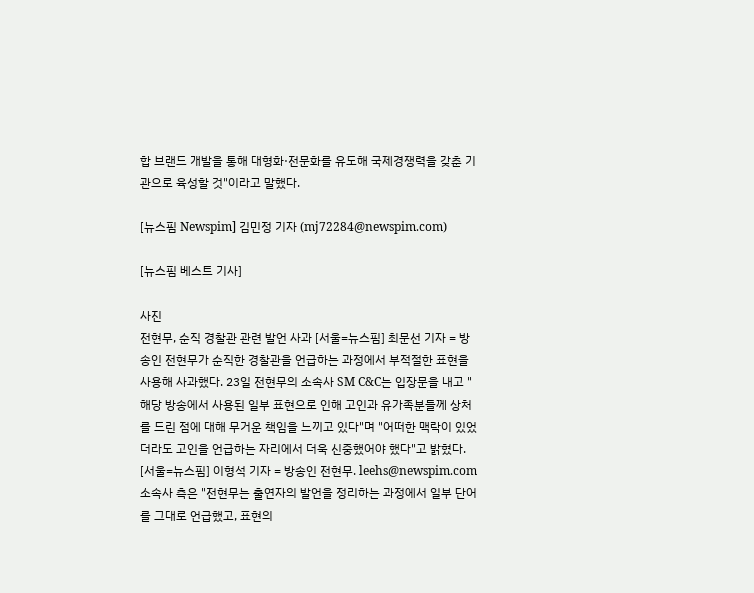합 브랜드 개발을 통해 대형화·전문화를 유도해 국제경쟁력을 갖춘 기관으로 육성할 것"이라고 말했다.

[뉴스핌 Newspim] 김민정 기자 (mj72284@newspim.com)

[뉴스핌 베스트 기사]

사진
전현무, 순직 경찰관 관련 발언 사과 [서울=뉴스핌] 최문선 기자 = 방송인 전현무가 순직한 경찰관을 언급하는 과정에서 부적절한 표현을 사용해 사과했다. 23일 전현무의 소속사 SM C&C는 입장문을 내고 "해당 방송에서 사용된 일부 표현으로 인해 고인과 유가족분들께 상처를 드린 점에 대해 무거운 책임을 느끼고 있다"며 "어떠한 맥락이 있었더라도 고인을 언급하는 자리에서 더욱 신중했어야 했다"고 밝혔다. [서울=뉴스핌] 이형석 기자 = 방송인 전현무. leehs@newspim.com 소속사 측은 "전현무는 출연자의 발언을 정리하는 과정에서 일부 단어를 그대로 언급했고, 표현의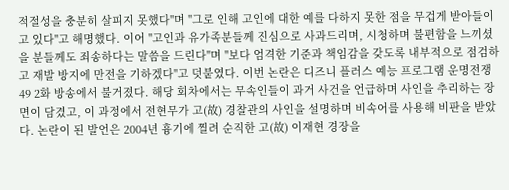적절성을 충분히 살피지 못했다"며 "그로 인해 고인에 대한 예를 다하지 못한 점을 무겁게 받아들이고 있다"고 해명했다. 이어 "고인과 유가족분들께 진심으로 사과드리며, 시청하며 불편함을 느끼셨을 분들께도 죄송하다는 말씀을 드린다"며 "보다 엄격한 기준과 책임감을 갖도록 내부적으로 점검하고 재발 방지에 만전을 기하겠다"고 덧붙였다. 이번 논란은 디즈니 플러스 예능 프로그램 운명전쟁49 2화 방송에서 불거졌다. 해당 회차에서는 무속인들이 과거 사건을 언급하며 사인을 추리하는 장면이 담겼고, 이 과정에서 전현무가 고(故) 경찰관의 사인을 설명하며 비속어를 사용해 비판을 받았다. 논란이 된 발언은 2004년 흉기에 찔려 순직한 고(故) 이재현 경장을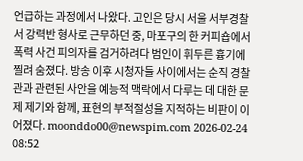언급하는 과정에서 나왔다. 고인은 당시 서울 서부경찰서 강력반 형사로 근무하던 중, 마포구의 한 커피숍에서 폭력 사건 피의자를 검거하려다 범인이 휘두른 흉기에 찔려 숨졌다. 방송 이후 시청자들 사이에서는 순직 경찰관과 관련된 사안을 예능적 맥락에서 다루는 데 대한 문제 제기와 함께, 표현의 부적절성을 지적하는 비판이 이어졌다. moonddo00@newspim.com 2026-02-24 08:52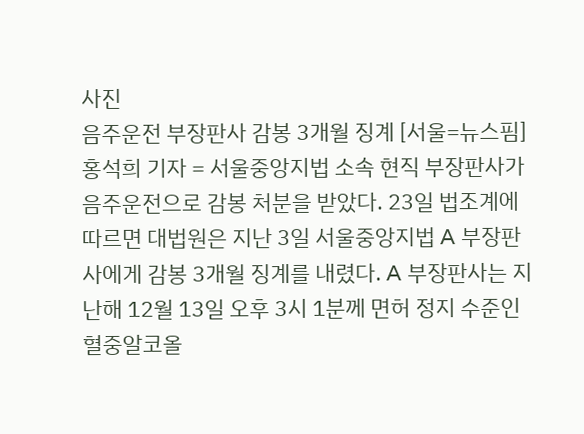사진
음주운전 부장판사 감봉 3개월 징계 [서울=뉴스핌] 홍석희 기자 = 서울중앙지법 소속 현직 부장판사가 음주운전으로 감봉 처분을 받았다. 23일 법조계에 따르면 대법원은 지난 3일 서울중앙지법 A 부장판사에게 감봉 3개월 징계를 내렸다. A 부장판사는 지난해 12월 13일 오후 3시 1분께 면허 정지 수준인 혈중알코올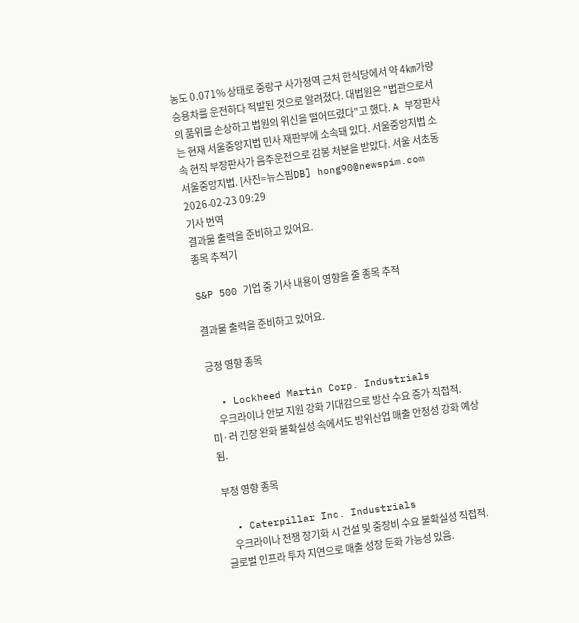농도 0.071% 상태로 중랑구 사가정역 근처 한식당에서 약 4㎞가량 승용차를 운전하다 적발된 것으로 알려졌다. 대법원은 "법관으로서의 품위를 손상하고 법원의 위신을 떨어뜨렸다"고 했다. A 부장판사는 현재 서울중앙지법 민사 재판부에 소속돼 있다. 서울중앙지법 소속 현직 부장판사가 음주운전으로 감봉 처분을 받았다. 서울 서초동 서울중앙지법. [사진=뉴스핌DB] hong90@newspim.com 2026-02-23 09:29
기사 번역
결과물 출력을 준비하고 있어요.
종목 추적기

S&P 500 기업 중 기사 내용이 영향을 줄 종목 추적

결과물 출력을 준비하고 있어요.

긍정 영향 종목

  • Lockheed Martin Corp. Industrials
    우크라이나 안보 지원 강화 기대감으로 방산 수요 증가 직접적. 미·러 긴장 완화 불확실성 속에서도 방위산업 매출 안정성 강화 예상됨.

부정 영향 종목

  • Caterpillar Inc. Industrials
    우크라이나 전쟁 장기화 시 건설 및 중장비 수요 불확실성 직접적. 글로벌 인프라 투자 지연으로 매출 성장 둔화 가능성 있음.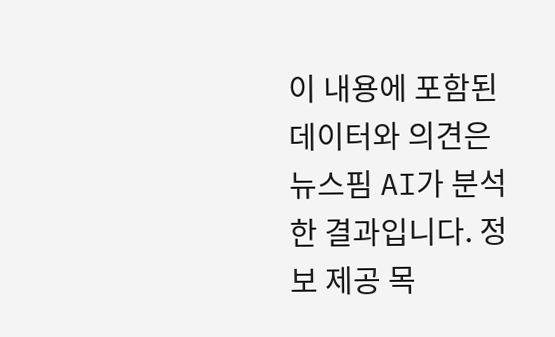이 내용에 포함된 데이터와 의견은 뉴스핌 AI가 분석한 결과입니다. 정보 제공 목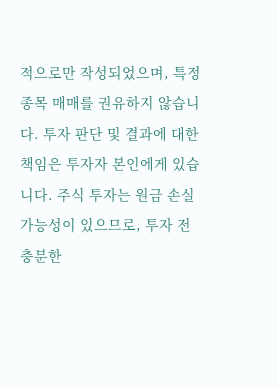적으로만 작성되었으며, 특정 종목 매매를 권유하지 않습니다. 투자 판단 및 결과에 대한 책임은 투자자 본인에게 있습니다. 주식 투자는 원금 손실 가능성이 있으므로, 투자 전 충분한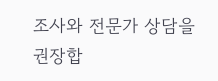조사와 전문가 상담을 권장합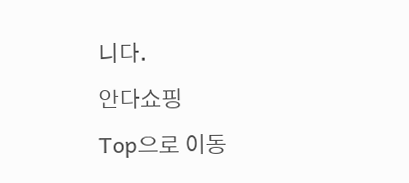니다.
안다쇼핑
Top으로 이동